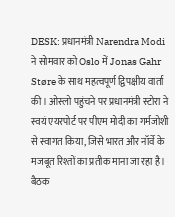DESK: प्रधानमंत्री Narendra Modi ने सोमवार को Oslo में Jonas Gahr Støre के साथ महत्वपूर्ण द्विपक्षीय वार्ता की। ओस्लो पहुंचने पर प्रधानमंत्री स्टोरा ने स्वयं एयरपोर्ट पर पीएम मोदी का गर्मजोशी से स्वागत किया, जिसे भारत और नॉर्वे के मजबूत रिश्तों का प्रतीक माना जा रहा है।
बैठक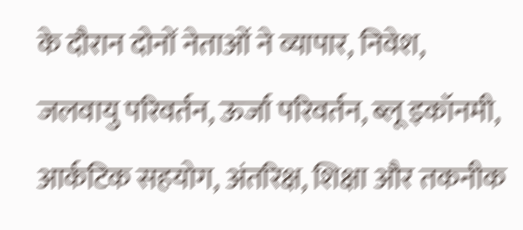के दौरान दोनों नेताओं ने व्यापार, निवेश, जलवायु परिवर्तन, ऊर्जा परिवर्तन, ब्लू इकॉनमी, आर्कटिक सहयोग, अंतरिक्ष, शिक्षा और तकनीक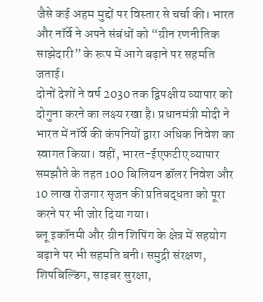जैसे कई अहम मुद्दों पर विस्तार से चर्चा की। भारत और नॉर्वे ने अपने संबंधों को “ग्रीन रणनीतिक साझेदारी” के रूप में आगे बढ़ाने पर सहमति जताई।
दोनों देशों ने वर्ष 2030 तक द्विपक्षीय व्यापार को दोगुना करने का लक्ष्य रखा है। प्रधानमंत्री मोदी ने भारत में नॉर्वे की कंपनियों द्वारा अधिक निवेश का स्वागत किया। वहीं, भारत-ईएफटीए व्यापार समझौते के तहत 100 बिलियन डॉलर निवेश और 10 लाख रोजगार सृजन की प्रतिबद्धता को पूरा करने पर भी जोर दिया गया।
ब्लू इकॉनमी और ग्रीन शिपिंग के क्षेत्र में सहयोग बढ़ाने पर भी सहमति बनी। समुद्री संरक्षण, शिपबिल्डिंग, साइबर सुरक्षा,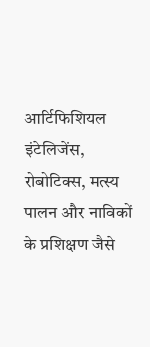आर्टिफिशियल इंटेलिजेंस, रोबोटिक्स, मत्स्य पालन और नाविकों के प्रशिक्षण जैसे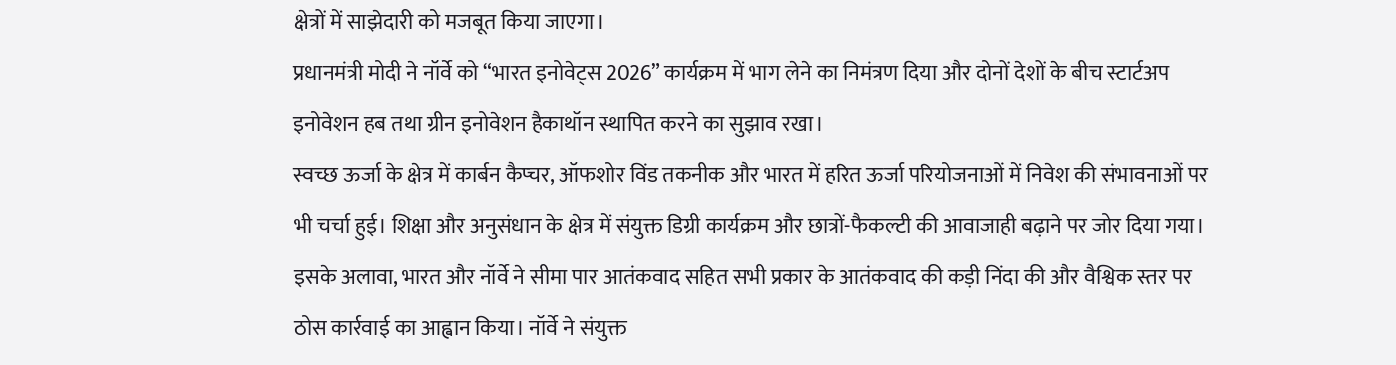क्षेत्रों में साझेदारी को मजबूत किया जाएगा।
प्रधानमंत्री मोदी ने नॉर्वे को “भारत इनोवेट्स 2026” कार्यक्रम में भाग लेने का निमंत्रण दिया और दोनों देशों के बीच स्टार्टअप इनोवेशन हब तथा ग्रीन इनोवेशन हैकाथॉन स्थापित करने का सुझाव रखा।
स्वच्छ ऊर्जा के क्षेत्र में कार्बन कैप्चर, ऑफशोर विंड तकनीक और भारत में हरित ऊर्जा परियोजनाओं में निवेश की संभावनाओं पर भी चर्चा हुई। शिक्षा और अनुसंधान के क्षेत्र में संयुक्त डिग्री कार्यक्रम और छात्रों-फैकल्टी की आवाजाही बढ़ाने पर जोर दिया गया।
इसके अलावा, भारत और नॉर्वे ने सीमा पार आतंकवाद सहित सभी प्रकार के आतंकवाद की कड़ी निंदा की और वैश्विक स्तर पर ठोस कार्रवाई का आह्वान किया। नॉर्वे ने संयुक्त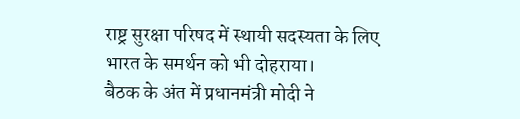राष्ट्र सुरक्षा परिषद में स्थायी सदस्यता के लिए भारत के समर्थन को भी दोहराया।
बैठक के अंत में प्रधानमंत्री मोदी ने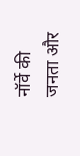नॉर्वे की जनता और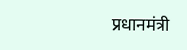प्रधानमंत्री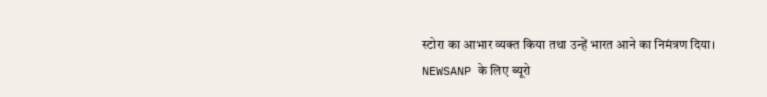स्टोरा का आभार व्यक्त किया तथा उन्हें भारत आने का निमंत्रण दिया।
NEWSANP के लिए ब्यूरो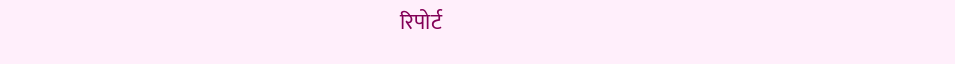रिपोर्ट